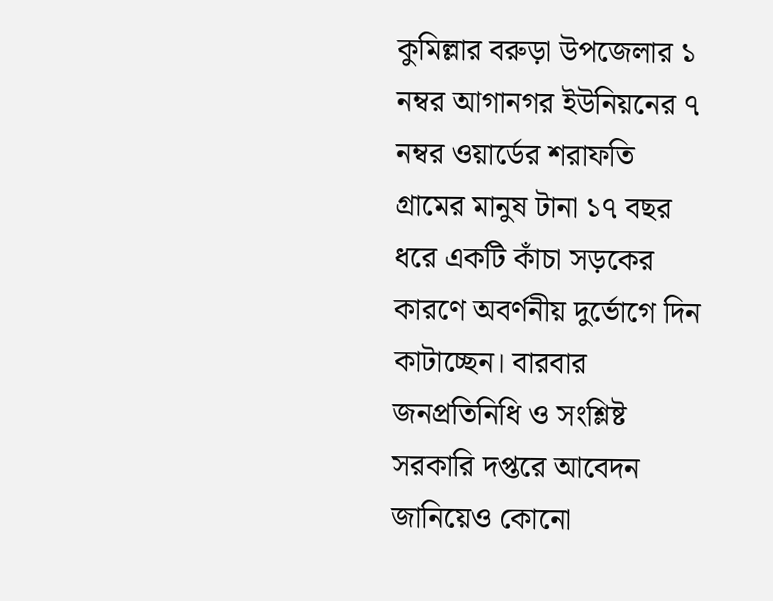কুমিল্লার বরুড়া উপজেলার ১ নম্বর আগানগর ইউনিয়নের ৭ নম্বর ওয়ার্ডের শরাফতি গ্রামের মানুষ টানা ১৭ বছর ধরে একটি কাঁচা সড়কের কারণে অবর্ণনীয় দুর্ভোগে দিন কাটাচ্ছেন। বারবার জনপ্রতিনিধি ও সংশ্লিষ্ট সরকারি দপ্তরে আবেদন জানিয়েও কোনো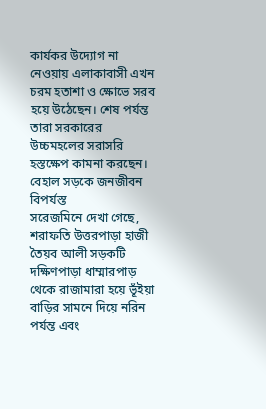কার্যকর উদ্যোগ না নেওয়ায় এলাকাবাসী এখন চরম হতাশা ও ক্ষোভে সরব হয়ে উঠেছেন। শেষ পর্যন্ত তারা সরকারের উচ্চমহলের সরাসরি হস্তক্ষেপ কামনা করছেন।
বেহাল সড়কে জনজীবন বিপর্যস্ত
সরেজমিনে দেখা গেছে, শরাফতি উত্তরপাড়া হাজী তৈয়ব আলী সড়কটি দক্ষিণপাড়া ধাম্মারপাড় থেকে রাজামারা হয়ে ভূঁইয়া বাড়ির সামনে দিয়ে নরিন পর্যন্ত এবং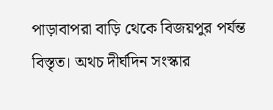পাড়াবাপরা বাড়ি থেকে বিজয়পুর পর্যন্ত বিস্তৃত। অথচ দীর্ঘদিন সংস্কার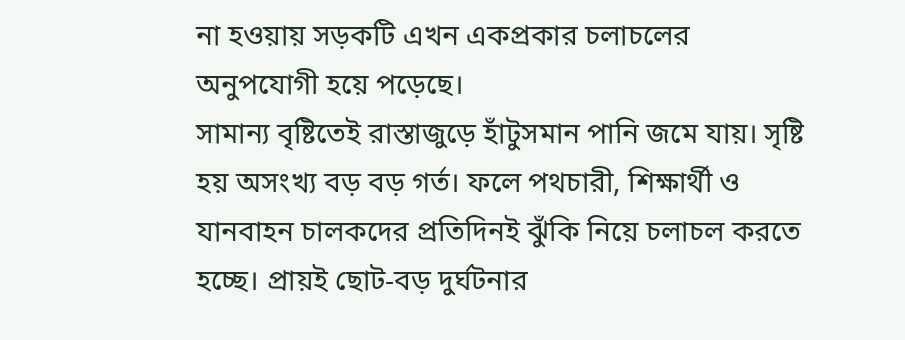না হওয়ায় সড়কটি এখন একপ্রকার চলাচলের অনুপযোগী হয়ে পড়েছে।
সামান্য বৃষ্টিতেই রাস্তাজুড়ে হাঁটুসমান পানি জমে যায়। সৃষ্টি হয় অসংখ্য বড় বড় গর্ত। ফলে পথচারী, শিক্ষার্থী ও যানবাহন চালকদের প্রতিদিনই ঝুঁকি নিয়ে চলাচল করতে হচ্ছে। প্রায়ই ছোট-বড় দুর্ঘটনার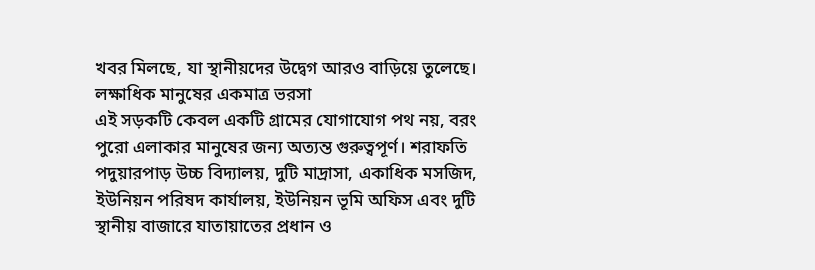খবর মিলছে, যা স্থানীয়দের উদ্বেগ আরও বাড়িয়ে তুলেছে।
লক্ষাধিক মানুষের একমাত্র ভরসা
এই সড়কটি কেবল একটি গ্রামের যোগাযোগ পথ নয়, বরং পুরো এলাকার মানুষের জন্য অত্যন্ত গুরুত্বপূর্ণ। শরাফতি পদুয়ারপাড় উচ্চ বিদ্যালয়, দুটি মাদ্রাসা, একাধিক মসজিদ, ইউনিয়ন পরিষদ কার্যালয়, ইউনিয়ন ভূমি অফিস এবং দুটি স্থানীয় বাজারে যাতায়াতের প্রধান ও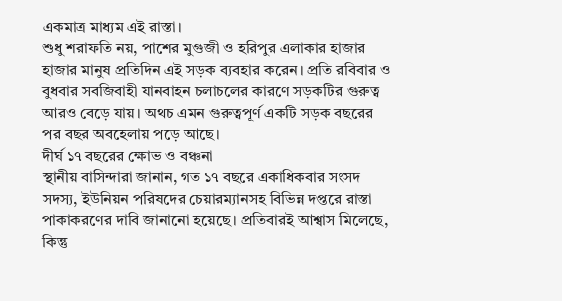একমাত্র মাধ্যম এই রাস্তা।
শুধু শরাফতি নয়, পাশের মুগুজী ও হরিপুর এলাকার হাজার হাজার মানুষ প্রতিদিন এই সড়ক ব্যবহার করেন। প্রতি রবিবার ও বুধবার সবজিবাহী যানবাহন চলাচলের কারণে সড়কটির গুরুত্ব আরও বেড়ে যায়। অথচ এমন গুরুত্বপূর্ণ একটি সড়ক বছরের পর বছর অবহেলায় পড়ে আছে।
দীর্ঘ ১৭ বছরের ক্ষোভ ও বঞ্চনা
স্থানীয় বাসিন্দারা জানান, গত ১৭ বছরে একাধিকবার সংসদ সদস্য, ইউনিয়ন পরিষদের চেয়ারম্যানসহ বিভিন্ন দপ্তরে রাস্তা পাকাকরণের দাবি জানানো হয়েছে। প্রতিবারই আশ্বাস মিলেছে, কিন্তু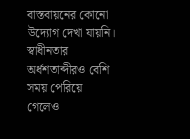বাস্তবায়নের কোনো উদ্যোগ দেখা যায়নি।
স্বাধীনতার অর্ধশতাব্দীরও বেশি সময় পেরিয়ে গেলেও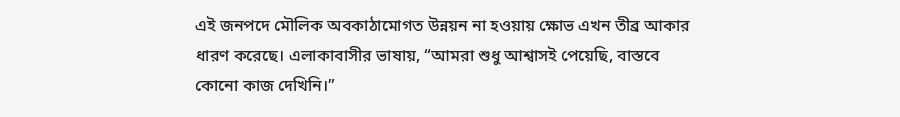এই জনপদে মৌলিক অবকাঠামোগত উন্নয়ন না হওয়ায় ক্ষোভ এখন তীব্র আকার ধারণ করেছে। এলাকাবাসীর ভাষায়, “আমরা শুধু আশ্বাসই পেয়েছি, বাস্তবে কোনো কাজ দেখিনি।”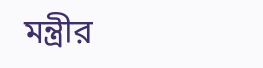মন্ত্রীর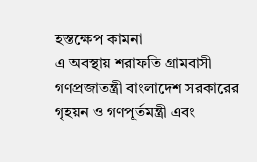হস্তক্ষেপ কামনা
এ অবস্থায় শরাফতি গ্রামবাসী গণপ্রজাতন্ত্রী বাংলাদেশ সরকারের গৃহয়ন ও গণপূর্তমন্ত্রী এবং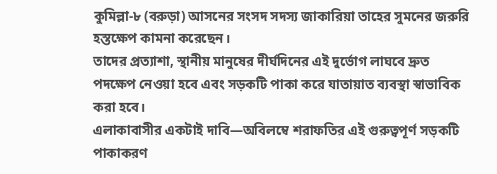কুমিল্লা-৮ (বরুড়া) আসনের সংসদ সদস্য জাকারিয়া তাহের সুমনের জরুরি হস্তক্ষেপ কামনা করেছেন।
তাদের প্রত্যাশা, স্থানীয় মানুষের দীর্ঘদিনের এই দুর্ভোগ লাঘবে দ্রুত পদক্ষেপ নেওয়া হবে এবং সড়কটি পাকা করে যাতায়াত ব্যবস্থা স্বাভাবিক করা হবে।
এলাকাবাসীর একটাই দাবি—অবিলম্বে শরাফতির এই গুরুত্বপূর্ণ সড়কটি পাকাকরণ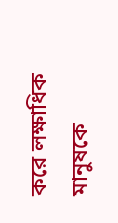করে লক্ষাধিক মানুষকে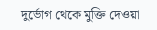দুর্ভোগ থেকে মুক্তি দেওয়া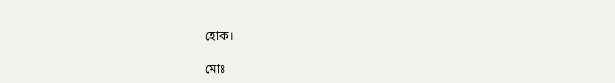হোক।

মোঃ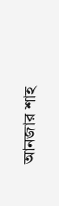আনজার শাহ